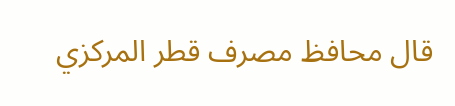قال محافظ مصرف قطر المركزي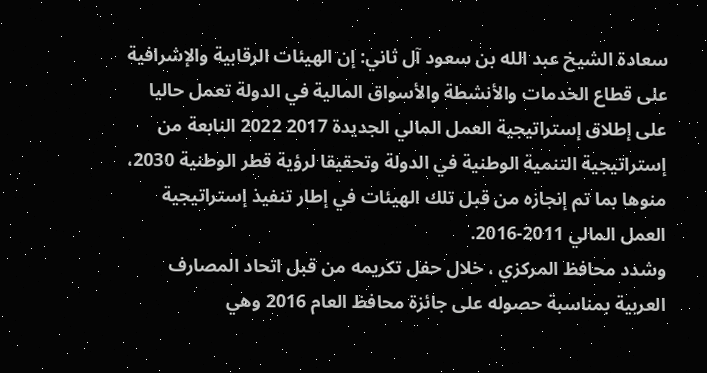سعادة الشيخ عبد الله بن سعود آل ثاني: إن الهيئات الرقابية والإشرافية على قطاع الخدمات والأنشطة والأسواق المالية في الدولة تعمل حاليا على إطلاق إستراتيجية العمل المالي الجديدة 2017 2022 النابعة من إستراتيجية التنمية الوطنية في الدولة وتحقيقا لرؤية قطر الوطنية 2030، منوها بما تم إنجازه من قبل تلك الهيئات في إطار تنفيذ إستراتيجية العمل المالي 2011-2016.
وشدد محافظ المركزي ، خلال حفل تكريمه من قبل اتحاد المصارف العربية بمناسبة حصوله على جائزة محافظ العام 2016 وهي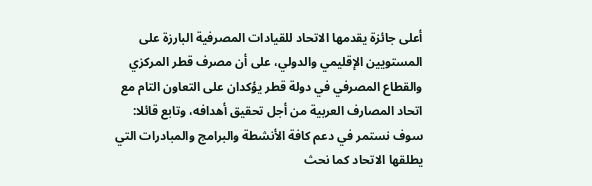أعلى جائزة يقدمها الاتحاد للقيادات المصرفية البارزة على المستويين الإقليمي والدولي، على أن مصرف قطر المركزي والقطاع المصرفي في دولة قطر يؤكدان على التعاون التام مع اتحاد المصارف العربية من أجل تحقيق أهدافه، وتابع قائلا: سوف نستمر في دعم كافة الأنشطة والبرامج والمبادرات التي يطلقها الاتحاد كما نحث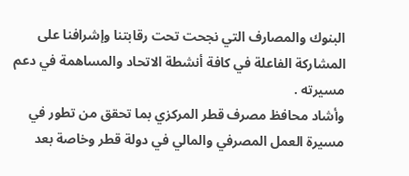البنوك والمصارف التي نجحت تحت رقابتنا وإشرافنا على المشاركة الفاعلة في كافة أنشطة الاتحاد والمساهمة في دعم مسيرته .
وأشاد محافظ مصرف قطر المركزي بما تحقق من تطور في مسيرة العمل المصرفي والمالي في دولة قطر وخاصة بعد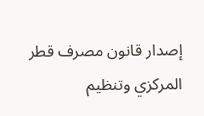إصدار قانون مصرف قطر المركزي وتنظيم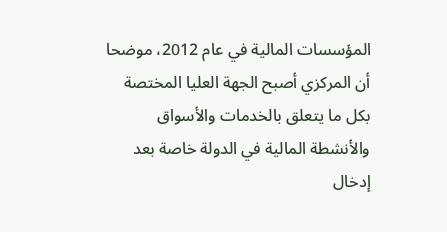المؤسسات المالية في عام 2012، موضحا أن المركزي أصبح الجهة العليا المختصة بكل ما يتعلق بالخدمات والأسواق والأنشطة المالية في الدولة خاصة بعد إدخال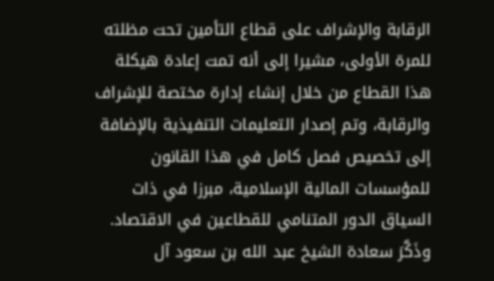الرقابة والإشراف على قطاع التأمين تحت مظلته للمرة الأولى، مشيرا إلى أنه تمت إعادة هيكلة هذا القطاع من خلال إنشاء إدارة مختصة للإشراف والرقابة، وتم إصدار التعليمات التنفيذية بالإضافة إلى تخصيص فصل كامل في هذا القانون للمؤسسات المالية الإسلامية، مبرزا في ذات السياق الدور المتنامي للقطاعين في الاقتصاد.
وذَكَّرَ سعادة الشيخ عبد الله بن سعود آل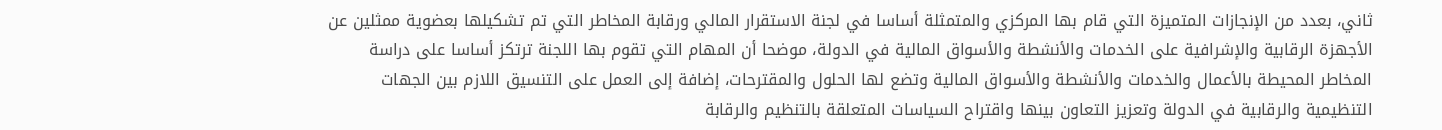ثاني، بعدد من الإنجازات المتميزة التي قام بها المركزي والمتمثلة أساسا في لجنة الاستقرار المالي ورقابة المخاطر التي تم تشكيلها بعضوية ممثلين عن الأجهزة الرقابية والإشرافية على الخدمات والأنشطة والأسواق المالية في الدولة، موضحا أن المهام التي تقوم بها اللجنة ترتكز أساسا على دراسة المخاطر المحيطة بالأعمال والخدمات والأنشطة والأسواق المالية وتضع لها الحلول والمقترحات، إضافة إلى العمل على التنسيق اللازم بين الجهات التنظيمية والرقابية في الدولة وتعزيز التعاون بينها واقتراح السياسات المتعلقة بالتنظيم والرقابة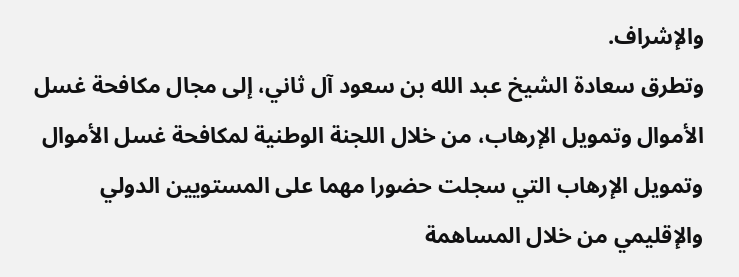والإشراف.
وتطرق سعادة الشيخ عبد الله بن سعود آل ثاني، إلى مجال مكافحة غسل الأموال وتمويل الإرهاب، من خلال اللجنة الوطنية لمكافحة غسل الأموال وتمويل الإرهاب التي سجلت حضورا مهما على المستويين الدولي والإقليمي من خلال المساهمة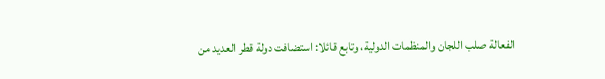الفعالة صلب اللجان والمنظمات الدولية، وتابع قائلا: استضافت دولة قطر العديد من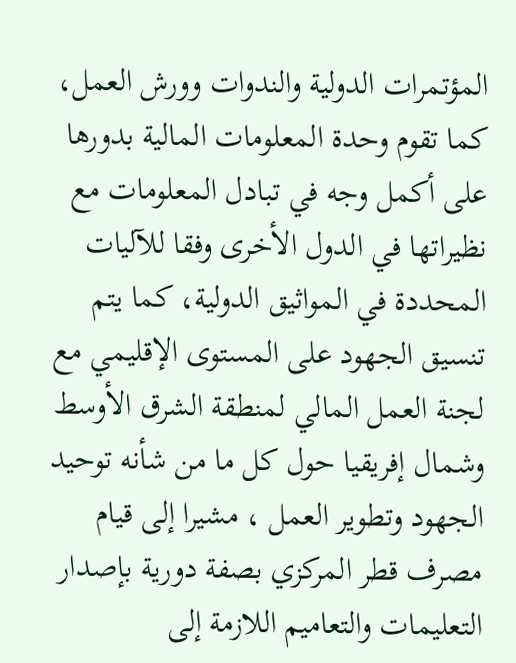المؤتمرات الدولية والندوات وورش العمل، كما تقوم وحدة المعلومات المالية بدورها على أكمل وجه في تبادل المعلومات مع نظيراتها في الدول الأخرى وفقا للآليات المحددة في المواثيق الدولية، كما يتم تنسيق الجهود على المستوى الإقليمي مع لجنة العمل المالي لمنطقة الشرق الأوسط وشمال إفريقيا حول كل ما من شأنه توحيد الجهود وتطوير العمل ، مشيرا إلى قيام مصرف قطر المركزي بصفة دورية بإصدار التعليمات والتعاميم اللازمة إلى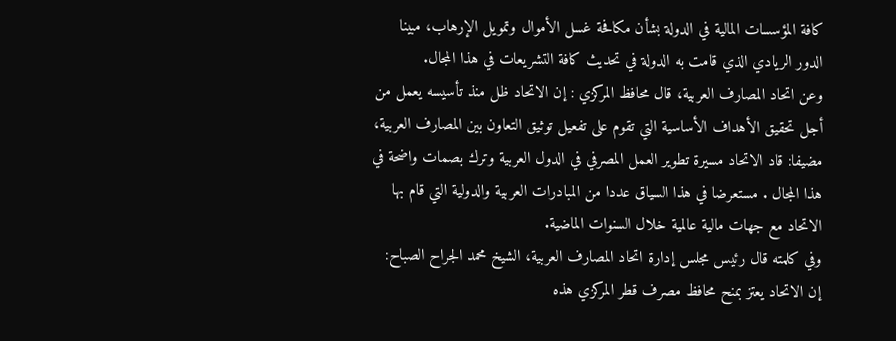كافة المؤسسات المالية في الدولة بشأن مكافحة غسل الأموال وتمويل الإرهاب، مبينا الدور الريادي الذي قامت به الدولة في تحديث كافة التشريعات في هذا المجال.
وعن اتحاد المصارف العربية، قال محافظ المركزي : إن الاتحاد ظل منذ تأسيسه يعمل من أجل تحقيق الأهداف الأساسية التي تقوم على تفعيل توثيق التعاون بين المصارف العربية، مضيفا: قاد الاتحاد مسيرة تطوير العمل المصرفي في الدول العربية وترك بصمات واضحة في هذا المجال . مستعرضا في هذا السياق عددا من المبادرات العربية والدولية التي قام بها الاتحاد مع جهات مالية عالمية خلال السنوات الماضية.
وفي كلمته قال رئيس مجلس إدارة اتحاد المصارف العربية، الشيخ محمد الجراح الصباح: إن الاتحاد يعتز بمنح محافظ مصرف قطر المركزي هذه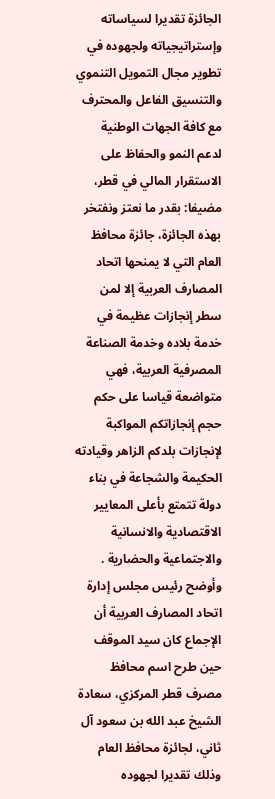الجائزة تقديرا لسياساته وإستراتيجياته ولجهوده في تطوير مجال التمويل التنموي والتنسيق الفاعل والمحترف مع كافة الجهات الوطنية لدعم النمو والحفاظ على الاستقرار المالي في قطر، مضيفا: بقدر ما نعتز ونفتخر بهذه الجائزة، جائزة محافظ العام التي لا يمنحها اتحاد المصارف العربية إلا لمن سطر إنجازات عظيمة في خدمة بلاده وخدمة الصناعة المصرفية العربية، فهي متواضعة قياسا على حكم حجم إنجازاتكم المواكبة لإنجازات بلدكم الزاهر وقيادته الحكيمة والشجاعة في بناء دولة تتمتع بأعلى المعايير الاقتصادية والانسانية والاجتماعية والحضارية . وأوضح رئيس مجلس إدارة اتحاد المصارف العربية أن الإجماع كان سيد الموقف حين طرح اسم محافظ مصرف قطر المركزي، سعادة الشيخ عبد الله بن سعود آل ثاني، لجائزة محافظ العام وذلك تقديرا لجهوده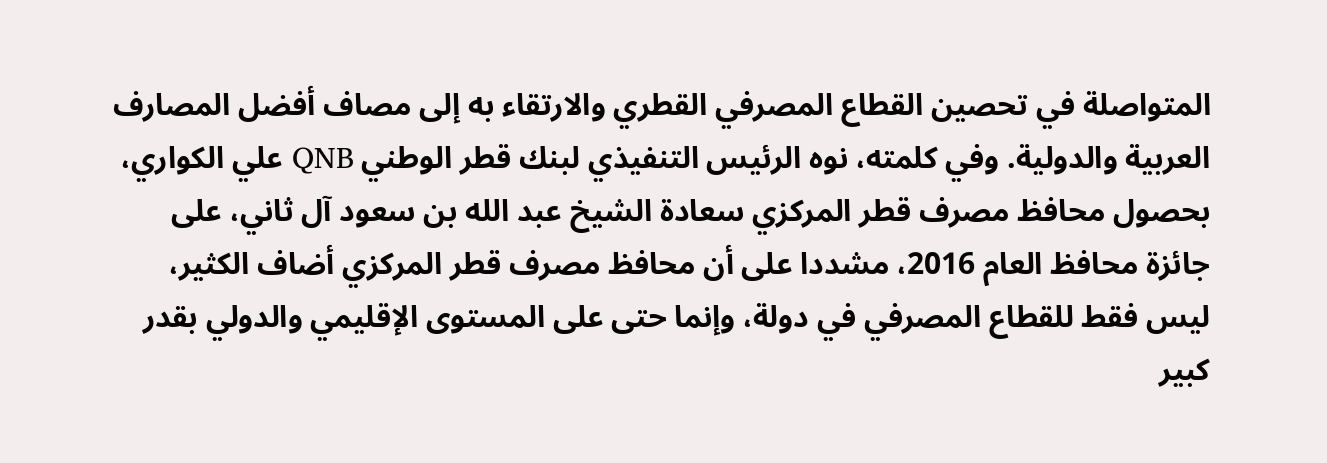المتواصلة في تحصين القطاع المصرفي القطري والارتقاء به إلى مصاف أفضل المصارف العربية والدولية. وفي كلمته، نوه الرئيس التنفيذي لبنك قطر الوطني QNB علي الكواري، بحصول محافظ مصرف قطر المركزي سعادة الشيخ عبد الله بن سعود آل ثاني، على جائزة محافظ العام 2016، مشددا على أن محافظ مصرف قطر المركزي أضاف الكثير، ليس فقط للقطاع المصرفي في دولة، وإنما حتى على المستوى الإقليمي والدولي بقدر كبير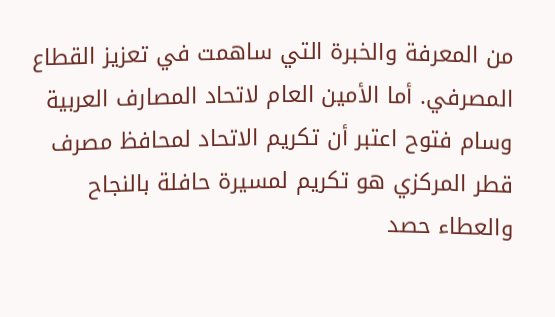من المعرفة والخبرة التي ساهمت في تعزيز القطاع المصرفي. أما الأمين العام لاتحاد المصارف العربية وسام فتوح اعتبر أن تكريم الاتحاد لمحافظ مصرف قطر المركزي هو تكريم لمسيرة حافلة بالنجاح والعطاء حصد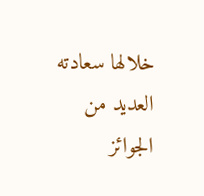خلالها سعادته العديد من الجوائز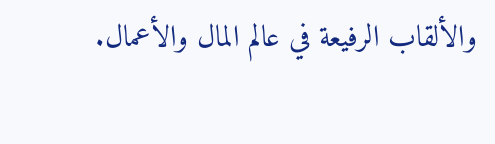والألقاب الرفيعة في عالم المال والأعمال.